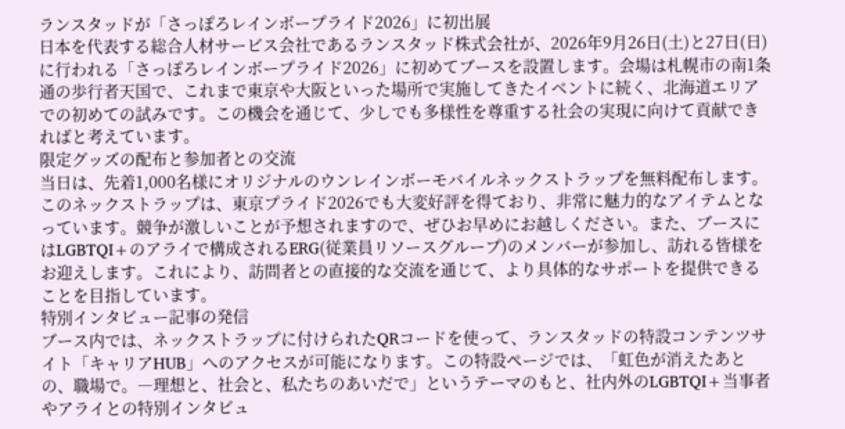ランスタッドが「さっぽろレインボープライド2026」に初出展
日本を代表する総合人材サービス会社であるランスタッド株式会社が、2026年9月26日(土)と27日(日)に行われる「さっぽろレインボープライド2026」に初めてブースを設置します。会場は札幌市の南1条通の歩行者天国で、これまで東京や大阪といった場所で実施してきたイベントに続く、北海道エリアでの初めての試みです。この機会を通じて、少しでも多様性を尊重する社会の実現に向けて貢献できればと考えています。
限定グッズの配布と参加者との交流
当日は、先着1,000名様にオリジナルのウンレインボーモバイルネックストラップを無料配布します。このネックストラップは、東京プライド2026でも大変好評を得ており、非常に魅力的なアイテムとなっています。競争が激しいことが予想されますので、ぜひお早めにお越しください。また、ブースにはLGBTQI+のアライで構成されるERG(従業員リソースグループ)のメンバーが参加し、訪れる皆様をお迎えします。これにより、訪問者との直接的な交流を通じて、より具体的なサポートを提供できることを目指しています。
特別インタビュー記事の発信
ブース内では、ネックストラップに付けられたQRコードを使って、ランスタッドの特設コンテンツサイト「キャリアHUB」へのアクセスが可能になります。この特設ページでは、「虹色が消えたあとの、職場で。―理想と、社会と、私たちのあいだで」というテーマのもと、社内外のLGBTQI+当事者やアライとの特別インタビュ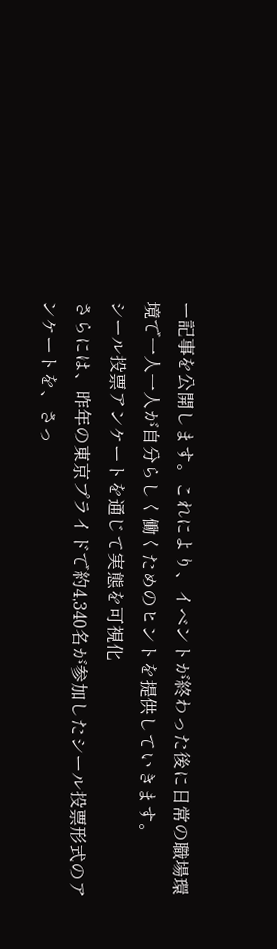ー記事を公開します。これにより、イベントが終わった後に日常の職場環境で一人一人が自分らしく働くためのヒントを提供していきます。
シール投票アンケートを通じて実態を可視化
さらには、昨年の東京プライドで約4,340名が参加したシール投票形式のアンケートを、さっ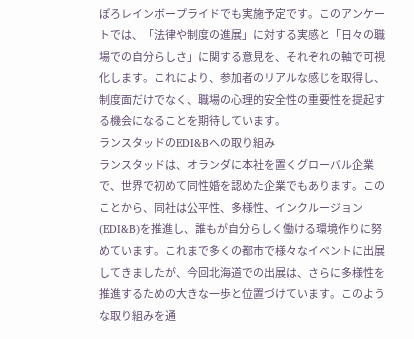ぽろレインボープライドでも実施予定です。このアンケートでは、「法律や制度の進展」に対する実感と「日々の職場での自分らしさ」に関する意見を、それぞれの軸で可視化します。これにより、参加者のリアルな感じを取得し、制度面だけでなく、職場の心理的安全性の重要性を提起する機会になることを期待しています。
ランスタッドのEDI&Bへの取り組み
ランスタッドは、オランダに本社を置くグローバル企業で、世界で初めて同性婚を認めた企業でもあります。このことから、同社は公平性、多様性、インクルージョン(EDI&B)を推進し、誰もが自分らしく働ける環境作りに努めています。これまで多くの都市で様々なイベントに出展してきましたが、今回北海道での出展は、さらに多様性を推進するための大きな一歩と位置づけています。このような取り組みを通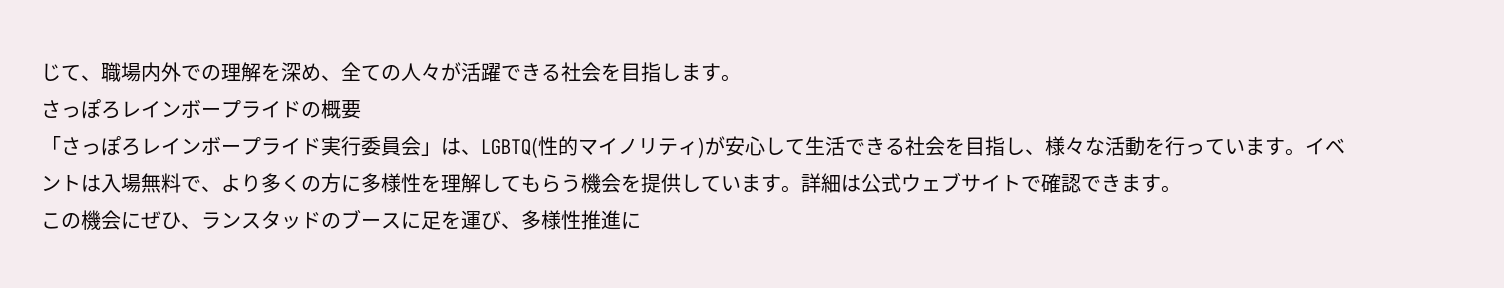じて、職場内外での理解を深め、全ての人々が活躍できる社会を目指します。
さっぽろレインボープライドの概要
「さっぽろレインボープライド実行委員会」は、LGBTQ(性的マイノリティ)が安心して生活できる社会を目指し、様々な活動を行っています。イベントは入場無料で、より多くの方に多様性を理解してもらう機会を提供しています。詳細は公式ウェブサイトで確認できます。
この機会にぜひ、ランスタッドのブースに足を運び、多様性推進に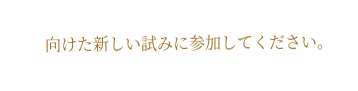向けた新しい試みに参加してください。